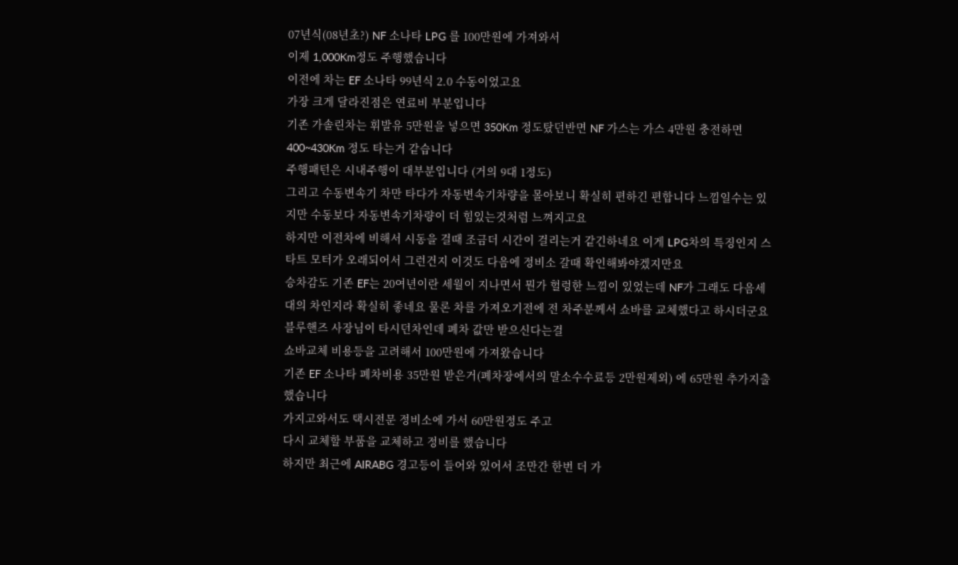07년식(08년초?) NF 소나타 LPG 를 100만원에 가져와서
이제 1,000Km정도 주행했습니다
이전에 차는 EF 소나타 99년식 2.0 수동이었고요
가장 크게 달라진점은 연료비 부분입니다
기존 가솔린차는 휘발유 5만원을 넣으면 350Km 정도탔던반면 NF 가스는 가스 4만원 충전하면 400~430Km 정도 타는거 같습니다
주행패턴은 시내주행이 대부분입니다 (거의 9대 1정도)
그리고 수동변속기 차만 타다가 자동변속기차량을 몰아보니 확실히 편하긴 편합니다 느낌일수는 있지만 수동보다 자동변속기차량이 더 힘있는것처럼 느껴지고요
하지만 이전차에 비해서 시동을 걸때 조금더 시간이 걸리는거 같긴하네요 이게 LPG차의 특징인지 스타트 모터가 오래되어서 그런건지 이것도 다음에 정비소 갈때 확인해봐야겠지만요
승차감도 기존 EF는 20여년이란 세월이 지나면서 뭔가 헐렁한 느낌이 있었는데 NF가 그래도 다음세대의 차인지라 확실히 좋네요 물론 차를 가져오기전에 전 차주분께서 쇼바를 교체했다고 하시더군요
블루핸즈 사장님이 타시던차인데 폐차 값만 받으신다는걸
쇼바교체 비용등을 고려해서 100만원에 가져왔습니다
기존 EF 소나타 폐차비용 35만원 받은거(폐차장에서의 말소수수료등 2만원제외) 에 65만원 추가지출했습니다
가지고와서도 택시전문 정비소에 가서 60만원정도 주고
다시 교체할 부품을 교체하고 정비를 했습니다
하지만 최근에 AIRABG 경고등이 들어와 있어서 조만간 한번 더 가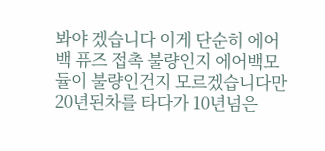봐야 겠습니다 이게 단순히 에어백 퓨즈 접촉 불량인지 에어백모듈이 불량인건지 모르겠습니다만
20년된차를 타다가 10년넘은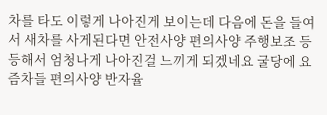차를 타도 이렇게 나아진게 보이는데 다음에 돈을 들여서 새차를 사게된다면 안전사양 편의사양 주행보조 등등해서 엄청나게 나아진걸 느끼게 되겠네요 굴당에 요즘차들 편의사양 반자율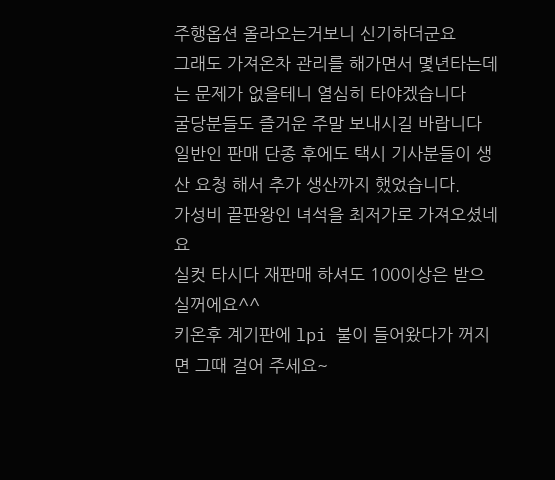주행옵션 올라오는거보니 신기하더군요
그래도 가져온차 관리를 해가면서 몇년타는데는 문제가 없을테니 열심히 타야겠습니다
굴당분들도 즐거운 주말 보내시길 바랍니다
일반인 판매 단종 후에도 택시 기사분들이 생산 요청 해서 추가 생산까지 했었습니다.
가성비 끝판왕인 녀석을 최저가로 가져오셨네요
실컷 타시다 재판매 하셔도 100이상은 받으실꺼에요^^
키온후 계기판에 lpi 불이 들어왔다가 꺼지면 그때 걸어 주세요~